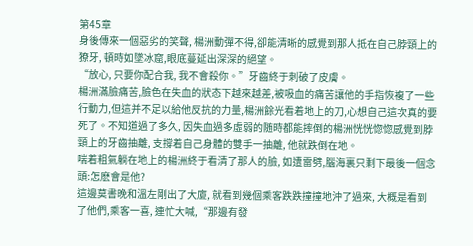第45章
身後傳來一個惡劣的笑聲, 楊洲動彈不得,卻能清晰的感覺到那人抵在自己脖頸上的獠牙, 頓時如墜冰窟,眼底蔓延出深深的絕望。
“放心, 只要你配合我, 我不會殺你。”牙齒終于刺破了皮膚。
楊洲滿臉痛苦,臉色在失血的狀态下越來越差,被吸血的痛苦讓他的手指恢複了一些行動力,但這并不足以給他反抗的力量,楊洲餘光看着地上的刀,心想自己這次真的要死了。不知道過了多久, 因失血過多虛弱的随時都能摔倒的楊洲恍恍惚惚感覺到脖頸上的牙齒抽離, 支撐着自己身體的雙手一抽離, 他就跌倒在地。
喘着粗氣躺在地上的楊洲終于看清了那人的臉, 如遭雷劈,腦海裏只剩下最後一個念頭:怎麽會是他?
這邊莫書晚和溫左剛出了大廈, 就看到幾個乘客跌跌撞撞地沖了過來, 大概是看到了他們,乘客一喜, 連忙大喊,“那邊有發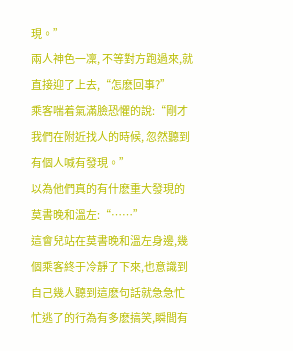現。”
兩人神色一凜, 不等對方跑過來,就直接迎了上去,“怎麽回事?”
乘客喘着氣滿臉恐懼的說:“剛才我們在附近找人的時候, 忽然聽到有個人喊有發現。”
以為他們真的有什麽重大發現的莫書晚和溫左:“……”
這會兒站在莫書晚和溫左身邊,幾個乘客終于冷靜了下來,也意識到自己幾人聽到這麽句話就急急忙忙逃了的行為有多麽搞笑,瞬間有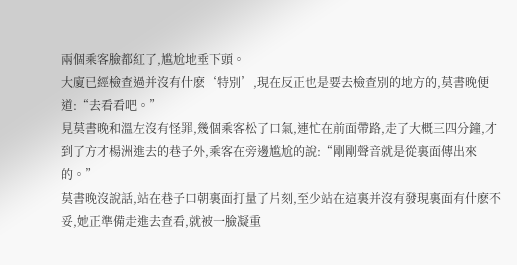兩個乘客臉都紅了,尴尬地垂下頭。
大廈已經檢查過并沒有什麽‘特別’,現在反正也是要去檢查別的地方的,莫書晚便道:“去看看吧。”
見莫書晚和溫左沒有怪罪,幾個乘客松了口氣,連忙在前面帶路,走了大概三四分鐘,才到了方才楊洲進去的巷子外,乘客在旁邊尴尬的說:“剛剛聲音就是從裏面傳出來的。”
莫書晚沒說話,站在巷子口朝裏面打量了片刻,至少站在這裏并沒有發現裏面有什麽不妥,她正準備走進去查看,就被一臉凝重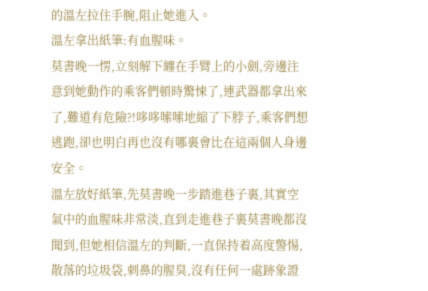的溫左拉住手腕,阻止她進入。
溫左拿出紙筆:有血腥味。
莫書晚一愣,立刻解下纏在手臂上的小劍,旁邊注意到她動作的乘客們頓時驚悚了,連武器都拿出來了,難道有危險?!哆哆嗦嗦地縮了下脖子,乘客們想逃跑,卻也明白再也沒有哪裏會比在這兩個人身邊安全。
溫左放好紙筆,先莫書晚一步踏進巷子裏,其實空氣中的血腥味非常淡,直到走進巷子裏莫書晚都沒聞到,但她相信溫左的判斷,一直保持着高度警惕,散落的垃圾袋,刺鼻的腥臭,沒有任何一處跡象證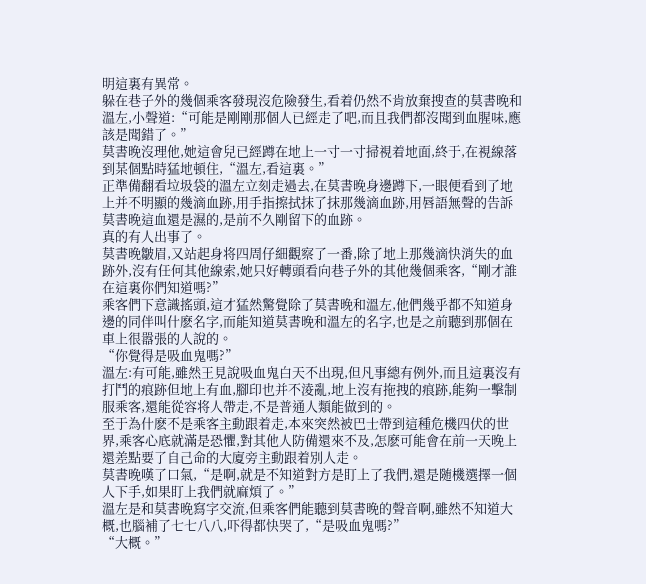明這裏有異常。
躲在巷子外的幾個乘客發現沒危險發生,看着仍然不肯放棄搜查的莫書晚和溫左,小聲道:“可能是剛剛那個人已經走了吧,而且我們都沒聞到血腥味,應該是聞錯了。”
莫書晚沒理他,她這會兒已經蹲在地上一寸一寸掃視着地面,終于,在視線落到某個點時猛地頓住,“溫左,看這裏。”
正準備翻看垃圾袋的溫左立刻走過去,在莫書晚身邊蹲下,一眼便看到了地上并不明顯的幾滴血跡,用手指擦拭抹了抹那幾滴血跡,用唇語無聲的告訴莫書晚這血還是濕的,是前不久剛留下的血跡。
真的有人出事了。
莫書晚皺眉,又站起身将四周仔細觀察了一番,除了地上那幾滴快消失的血跡外,沒有任何其他線索,她只好轉頭看向巷子外的其他幾個乘客,“剛才誰在這裏你們知道嗎?”
乘客們下意識搖頭,這才猛然驚覺除了莫書晚和溫左,他們幾乎都不知道身邊的同伴叫什麽名字,而能知道莫書晚和溫左的名字,也是之前聽到那個在車上很嚣張的人說的。
“你覺得是吸血鬼嗎?”
溫左:有可能,雖然王見說吸血鬼白天不出現,但凡事總有例外,而且這裏沒有打鬥的痕跡但地上有血,腳印也并不淩亂,地上沒有拖拽的痕跡,能夠一擊制服乘客,還能從容将人帶走,不是普通人類能做到的。
至于為什麽不是乘客主動跟着走,本來突然被巴士帶到這種危機四伏的世界,乘客心底就滿是恐懼,對其他人防備還來不及,怎麽可能會在前一天晚上還差點要了自己命的大廈旁主動跟着別人走。
莫書晚嘆了口氣,“是啊,就是不知道對方是盯上了我們,還是随機選擇一個人下手,如果盯上我們就麻煩了。”
溫左是和莫書晚寫字交流,但乘客們能聽到莫書晚的聲音啊,雖然不知道大概,也腦補了七七八八,吓得都快哭了,“是吸血鬼嗎?”
“大概。”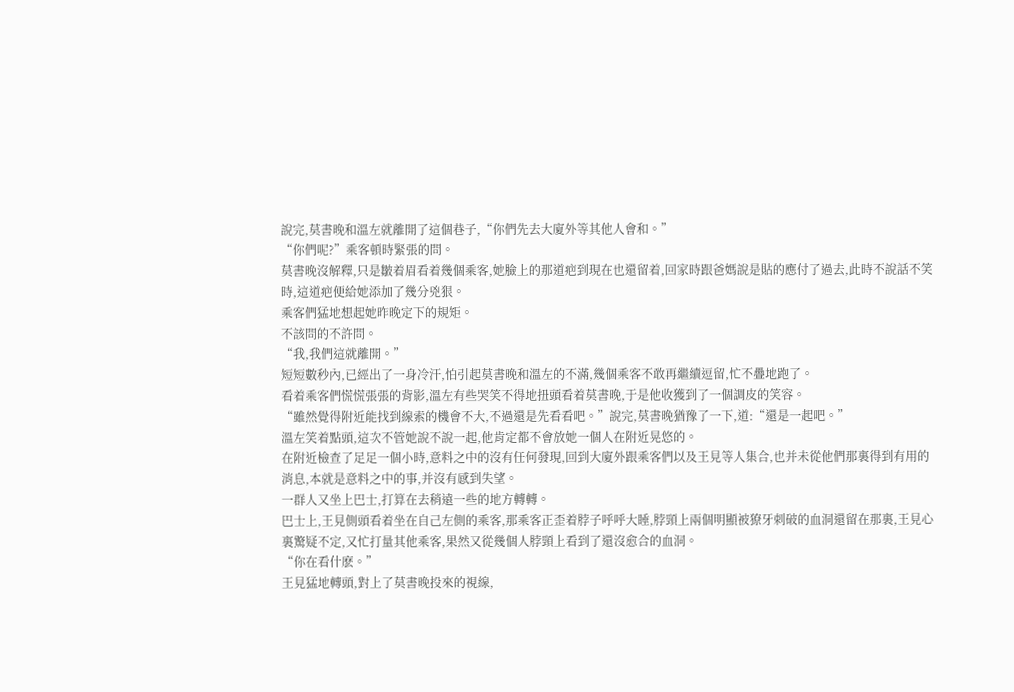說完,莫書晚和溫左就離開了這個巷子,“你們先去大廈外等其他人會和。”
“你們呢?”乘客頓時緊張的問。
莫書晚沒解釋,只是皺着眉看着幾個乘客,她臉上的那道疤到現在也還留着,回家時跟爸媽說是貼的應付了過去,此時不說話不笑時,這道疤便給她添加了幾分兇狠。
乘客們猛地想起她昨晚定下的規矩。
不該問的不許問。
“我,我們這就離開。”
短短數秒內,已經出了一身冷汗,怕引起莫書晚和溫左的不滿,幾個乘客不敢再繼續逗留,忙不疊地跑了。
看着乘客們慌慌張張的背影,溫左有些哭笑不得地扭頭看着莫書晚,于是他收獲到了一個調皮的笑容。
“雖然覺得附近能找到線索的機會不大,不過還是先看看吧。”說完,莫書晚猶豫了一下,道:“還是一起吧。”
溫左笑着點頭,這次不管她說不說一起,他肯定都不會放她一個人在附近晃悠的。
在附近檢查了足足一個小時,意料之中的沒有任何發現,回到大廈外跟乘客們以及王見等人集合,也并未從他們那裏得到有用的消息,本就是意料之中的事,并沒有感到失望。
一群人又坐上巴士,打算在去稍遠一些的地方轉轉。
巴士上,王見側頭看着坐在自己左側的乘客,那乘客正歪着脖子呼呼大睡,脖頸上兩個明顯被獠牙刺破的血洞還留在那裏,王見心裏驚疑不定,又忙打量其他乘客,果然又從幾個人脖頸上看到了還沒愈合的血洞。
“你在看什麽。”
王見猛地轉頭,對上了莫書晚投來的視線,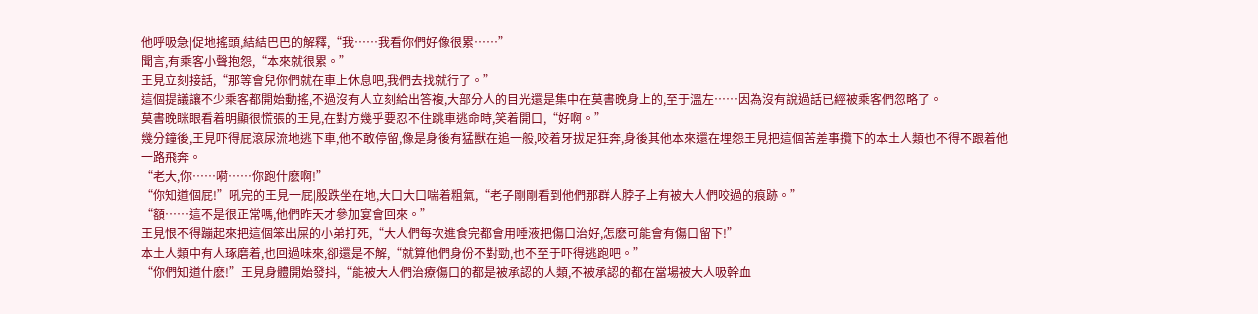他呼吸急|促地搖頭,結結巴巴的解釋,“我……我看你們好像很累……”
聞言,有乘客小聲抱怨,“本來就很累。”
王見立刻接話,“那等會兒你們就在車上休息吧,我們去找就行了。”
這個提議讓不少乘客都開始動搖,不過沒有人立刻給出答複,大部分人的目光還是集中在莫書晚身上的,至于溫左……因為沒有說過話已經被乘客們忽略了。
莫書晚眯眼看着明顯很慌張的王見,在對方幾乎要忍不住跳車逃命時,笑着開口,“好啊。”
幾分鐘後,王見吓得屁滾尿流地逃下車,他不敢停留,像是身後有猛獸在追一般,咬着牙拔足狂奔,身後其他本來還在埋怨王見把這個苦差事攬下的本土人類也不得不跟着他一路飛奔。
“老大,你……嗬……你跑什麽啊!”
“你知道個屁!”吼完的王見一屁|股跌坐在地,大口大口喘着粗氣,“老子剛剛看到他們那群人脖子上有被大人們咬過的痕跡。”
“額……這不是很正常嗎,他們昨天才參加宴會回來。”
王見恨不得蹦起來把這個笨出屎的小弟打死,“大人們每次進食完都會用唾液把傷口治好,怎麽可能會有傷口留下!”
本土人類中有人琢磨着,也回過味來,卻還是不解,“就算他們身份不對勁,也不至于吓得逃跑吧。”
“你們知道什麽!”王見身體開始發抖,“能被大人們治療傷口的都是被承認的人類,不被承認的都在當場被大人吸幹血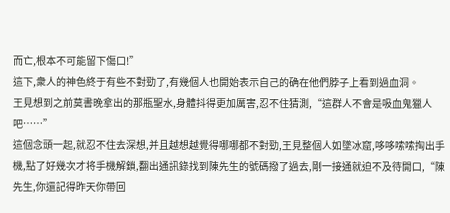而亡,根本不可能留下傷口!”
這下,衆人的神色終于有些不對勁了,有幾個人也開始表示自己的确在他們脖子上看到過血洞。
王見想到之前莫書晚拿出的那瓶聖水,身體抖得更加厲害,忍不住猜測,“這群人不會是吸血鬼獵人吧……”
這個念頭一起,就忍不住去深想,并且越想越覺得哪哪都不對勁,王見整個人如墜冰窟,哆哆嗦嗦掏出手機,點了好幾次才将手機解鎖,翻出通訊錄找到陳先生的號碼撥了過去,剛一接通就迫不及待開口,“陳先生,你還記得昨天你帶回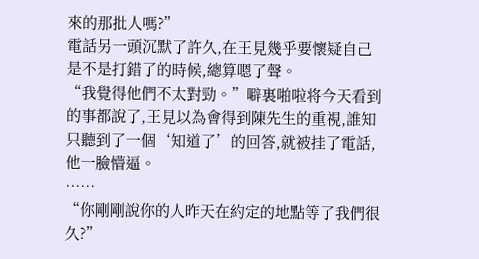來的那批人嗎?”
電話另一頭沉默了許久,在王見幾乎要懷疑自己是不是打錯了的時候,總算嗯了聲。
“我覺得他們不太對勁。”噼裏啪啦将今天看到的事都說了,王見以為會得到陳先生的重視,誰知只聽到了一個‘知道了’的回答,就被挂了電話,他一臉懵逼。
……
“你剛剛說你的人昨天在約定的地點等了我們很久?”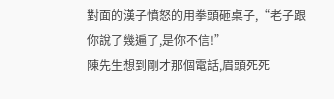對面的漢子憤怒的用拳頭砸桌子,“老子跟你說了幾遍了,是你不信!”
陳先生想到剛才那個電話,眉頭死死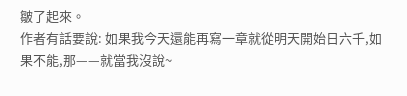皺了起來。
作者有話要說: 如果我今天還能再寫一章就從明天開始日六千,如果不能,那——就當我沒說~